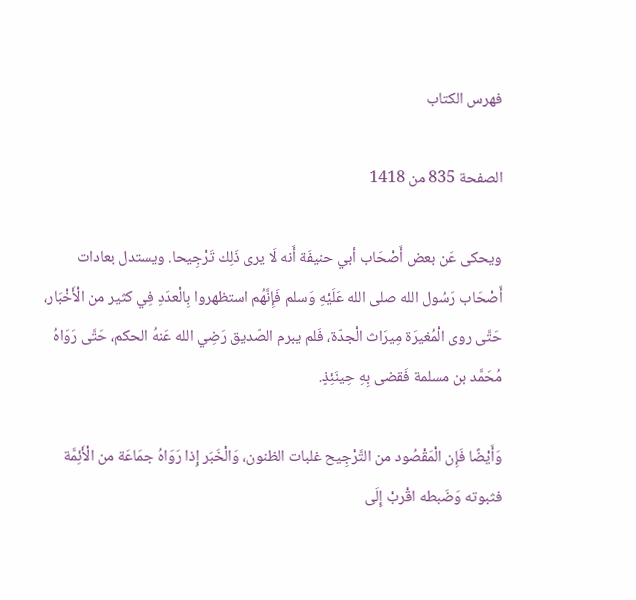فهرس الكتاب

الصفحة 835 من 1418

ويحكى عَن بعض أَصْحَاب أبي حنيفَة أَنه لَا يرى ذَلِك تَرْجِيحا. ويستدل بعادات أَصْحَاب رَسُول الله صلى الله عَلَيْهِ وَسلم فَإِنَّهُم استظهروا بِالْعدَدِ فِي كثير من الْأَخْبَار، حَتَّى روى الْمُغيرَة مِيرَاث الْجدّة، فَلم يبرم الصّديق رَضِي الله عَنهُ الحكم، حَتَّى رَوَاهُ مُحَمَّد بن مسلمة فَقضى بِهِ حِينَئِذٍ.

وَأَيْضًا فَإِن الْمَقْصُود من التَّرْجِيح غلبات الظنون، وَالْخَبَر إِذا رَوَاهُ جمَاعَة من الْأَئِمَّة فثبوته وَضَبطه اقْربْ إِلَى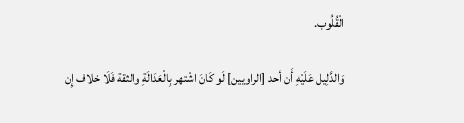الْقُلُوب.

وَالدَّلِيل عَلَيْهِ أَن أحد [الراويين] لَو كَانَ اشْتهر بِالْعَدَالَةِ والثقة فَلَا خلاف إِن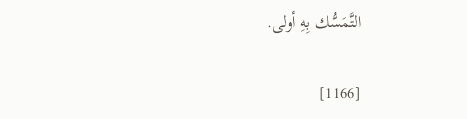التَّمَسُّك بِهِ أولى.

[1166]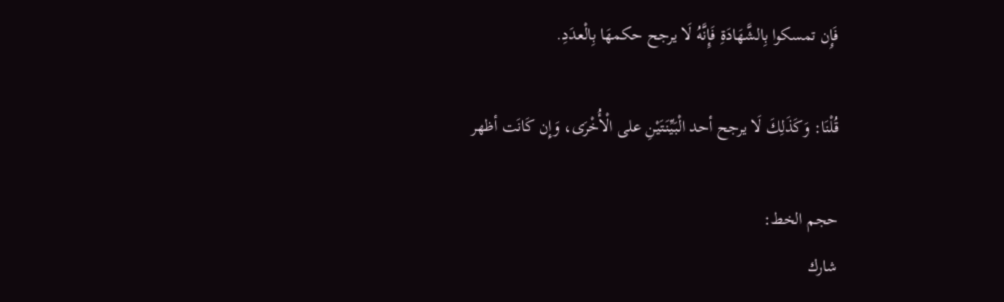فَإِن تمسكوا بِالشَّهَادَةِ فَإِنَّهُ لَا يرجح حكمهَا بِالْعدَدِ.

قُلْنَا: وَكَذَلِكَ لَا يرجح أحد الْبَيِّنَتَيْنِ على الْأُخْرَى، وَإِن كَانَت أظهر

حجم الخط:
شارك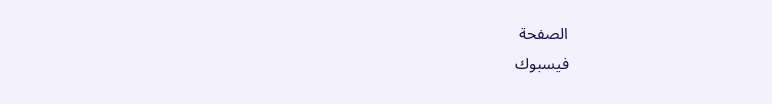الصفحة
فيسبوك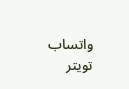واتساب تويتر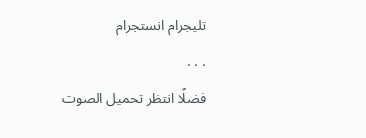تليجرام انستجرام
. . .
فضلًا انتظر تحميل الصوت